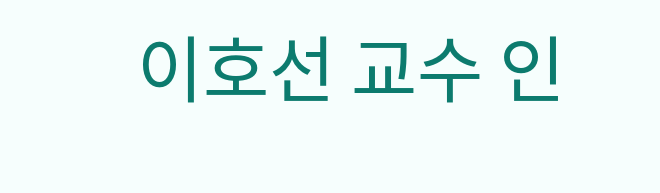이호선 교수 인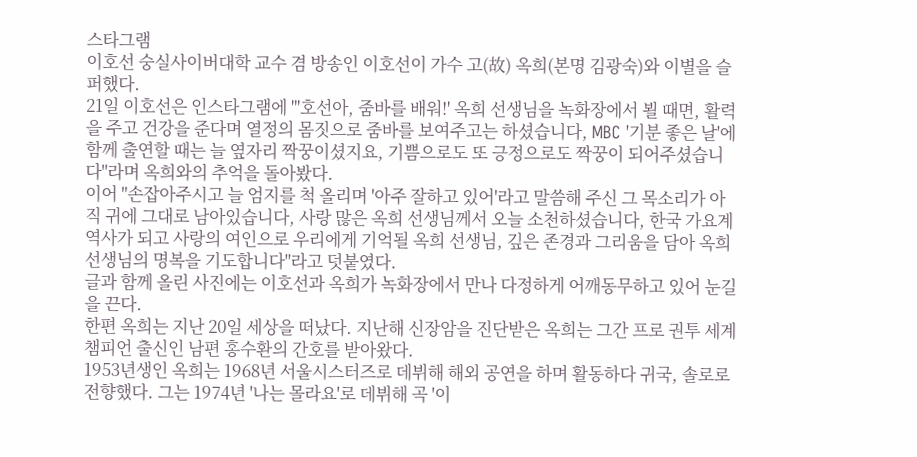스타그램
이호선 숭실사이버대학 교수 겸 방송인 이호선이 가수 고(故) 옥희(본명 김광숙)와 이별을 슬퍼했다.
21일 이호선은 인스타그램에 "'호선아, 줌바를 배워!' 옥희 선생님을 녹화장에서 뵐 때면, 활력을 주고 건강을 준다며 열정의 몸짓으로 줌바를 보여주고는 하셨습니다, MBC '기분 좋은 날'에 함께 출연할 때는 늘 옆자리 짝꿍이셨지요, 기쁨으로도 또 긍정으로도 짝꿍이 되어주셨습니다"라며 옥희와의 추억을 돌아봤다.
이어 "손잡아주시고 늘 엄지를 척 올리며 '아주 잘하고 있어'라고 말씀해 주신 그 목소리가 아직 귀에 그대로 남아있습니다, 사랑 많은 옥희 선생님께서 오늘 소천하셨습니다, 한국 가요계 역사가 되고 사랑의 여인으로 우리에게 기억될 옥희 선생님, 깊은 존경과 그리움을 담아 옥희 선생님의 명복을 기도합니다"라고 덧붙였다.
글과 함께 올린 사진에는 이호선과 옥희가 녹화장에서 만나 다정하게 어깨동무하고 있어 눈길을 끈다.
한편 옥희는 지난 20일 세상을 떠났다. 지난해 신장암을 진단받은 옥희는 그간 프로 권투 세계 챔피언 출신인 남편 홍수환의 간호를 받아왔다.
1953년생인 옥희는 1968년 서울시스터즈로 데뷔해 해외 공연을 하며 활동하다 귀국, 솔로로 전향했다. 그는 1974년 '나는 몰라요'로 데뷔해 곡 '이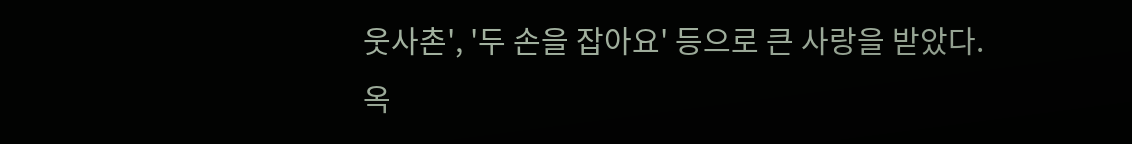웃사촌', '두 손을 잡아요' 등으로 큰 사랑을 받았다.
옥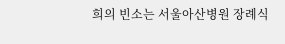희의 빈소는 서울아산병원 장례식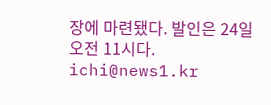장에 마련됐다. 발인은 24일 오전 11시다.
ichi@news1.kr